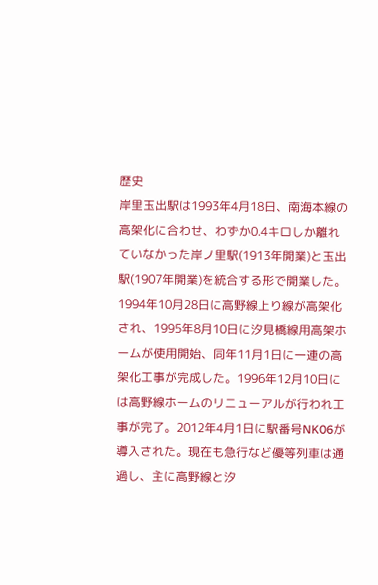歴史
岸里玉出駅は1993年4月18日、南海本線の高架化に合わせ、わずか0.4キロしか離れていなかった岸ノ里駅(1913年開業)と玉出駅(1907年開業)を統合する形で開業した。1994年10月28日に高野線上り線が高架化され、1995年8月10日に汐見橋線用高架ホームが使用開始、同年11月1日に一連の高架化工事が完成した。1996年12月10日には高野線ホームのリニューアルが行われ工事が完了。2012年4月1日に駅番号NK06が導入された。現在も急行など優等列車は通過し、主に高野線と汐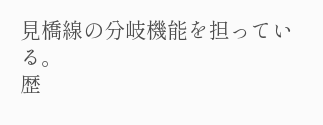見橋線の分岐機能を担っている。
歴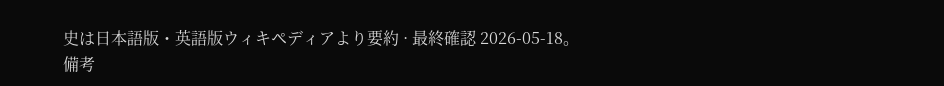史は日本語版・英語版ウィキペディアより要約 · 最終確認 2026-05-18。
備考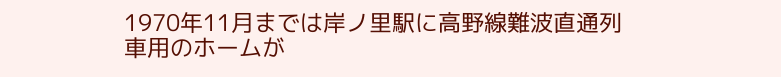1970年11月までは岸ノ里駅に高野線難波直通列車用のホームが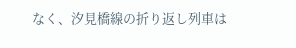なく、汐見橋線の折り返し列車は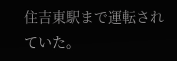住吉東駅まで運転されていた。